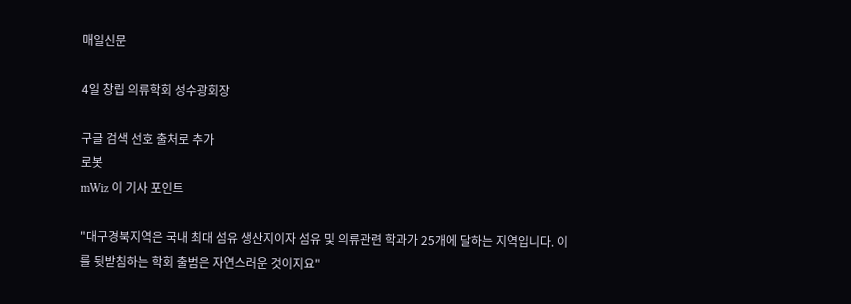매일신문

4일 창립 의류학회 성수광회장

구글 검색 선호 출처로 추가
로봇
mWiz 이 기사 포인트

"대구경북지역은 국내 최대 섬유 생산지이자 섬유 및 의류관련 학과가 25개에 달하는 지역입니다. 이를 뒷받침하는 학회 출범은 자연스러운 것이지요"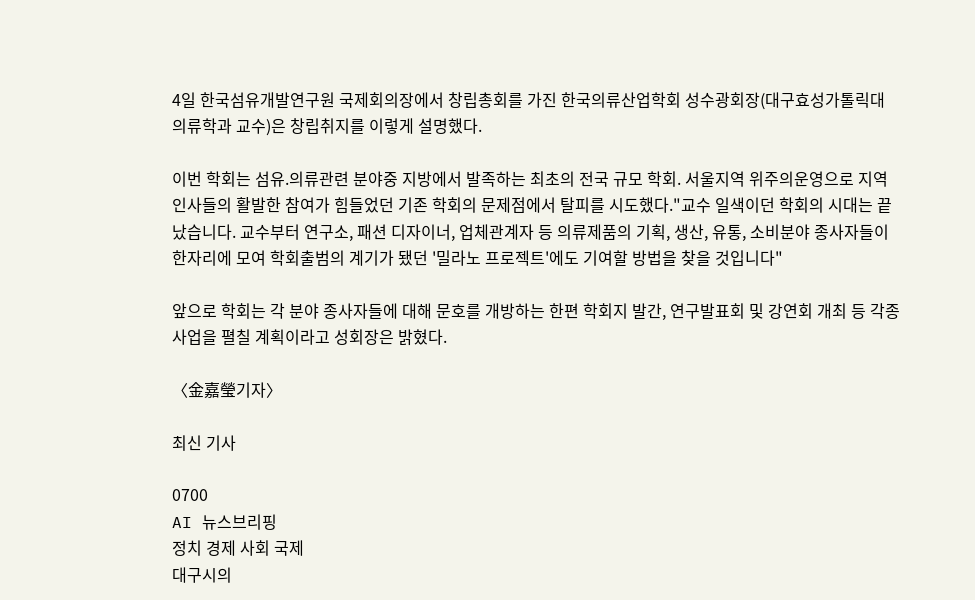4일 한국섬유개발연구원 국제회의장에서 창립총회를 가진 한국의류산업학회 성수광회장(대구효성가톨릭대 의류학과 교수)은 창립취지를 이렇게 설명했다.

이번 학회는 섬유.의류관련 분야중 지방에서 발족하는 최초의 전국 규모 학회. 서울지역 위주의운영으로 지역 인사들의 활발한 참여가 힘들었던 기존 학회의 문제점에서 탈피를 시도했다."교수 일색이던 학회의 시대는 끝났습니다. 교수부터 연구소, 패션 디자이너, 업체관계자 등 의류제품의 기획, 생산, 유통, 소비분야 종사자들이 한자리에 모여 학회출범의 계기가 됐던 '밀라노 프로젝트'에도 기여할 방법을 찾을 것입니다"

앞으로 학회는 각 분야 종사자들에 대해 문호를 개방하는 한편 학회지 발간, 연구발표회 및 강연회 개최 등 각종 사업을 펼칠 계획이라고 성회장은 밝혔다.

〈金嘉瑩기자〉

최신 기사

0700
AI 뉴스브리핑
정치 경제 사회 국제
대구시의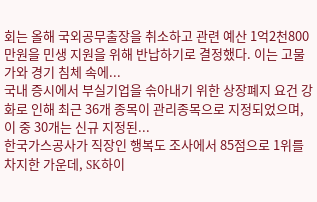회는 올해 국외공무출장을 취소하고 관련 예산 1억2천800만원을 민생 지원을 위해 반납하기로 결정했다. 이는 고물가와 경기 침체 속에...
국내 증시에서 부실기업을 솎아내기 위한 상장폐지 요건 강화로 인해 최근 36개 종목이 관리종목으로 지정되었으며, 이 중 30개는 신규 지정된...
한국가스공사가 직장인 행복도 조사에서 85점으로 1위를 차지한 가운데, SK하이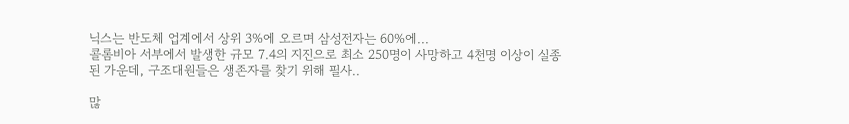닉스는 반도체 업계에서 상위 3%에 오르며 삼성전자는 60%에...
콜롬비아 서부에서 발생한 규모 7.4의 지진으로 최소 250명이 사망하고 4천명 이상이 실종된 가운데, 구조대원들은 생존자를 찾기 위해 필사..

많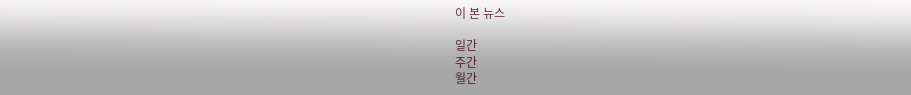이 본 뉴스

일간
주간
월간